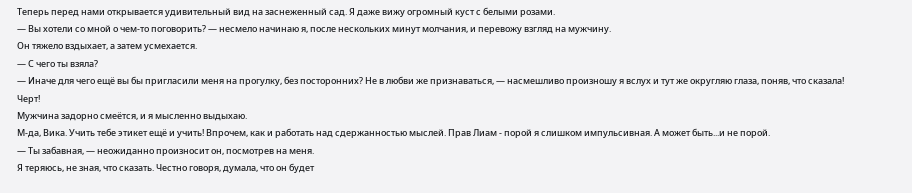Теперь перед нами открывается удивительный вид на заснеженный сад. Я даже вижу огромный куст с белыми розами.
— Вы хотели со мной о чем-то поговорить? — несмело начинаю я, после нескольких минут молчания, и перевожу взгляд на мужчину.
Он тяжело вздыхает, а затем усмехается.
— С чего ты взяла?
— Иначе для чего ещё вы бы пригласили меня на прогулку, без посторонних? Не в любви же признаваться, — насмешливо произношу я вслух и тут же округляю глаза, поняв, что сказала!
Черт!
Мужчина задорно смеётся, и я мысленно выдыхаю.
М-да, Вика. Учить тебе этикет ещё и учить! Впрочем, как и работать над сдержанностью мыслей. Прав Лиам - порой я слишком импульсивная. А может быть...и не порой.
— Ты забавная, — неожиданно произносит он, посмотрев на меня.
Я теряюсь, не зная, что сказать. Честно говоря, думала, что он будет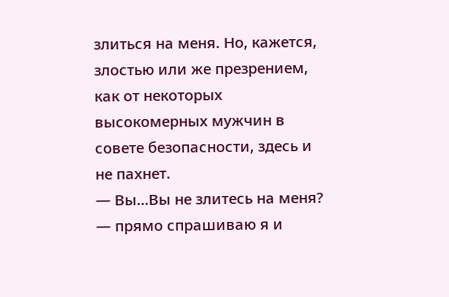злиться на меня. Но, кажется, злостью или же презрением, как от некоторых высокомерных мужчин в совете безопасности, здесь и не пахнет.
— Вы...Вы не злитесь на меня? — прямо спрашиваю я и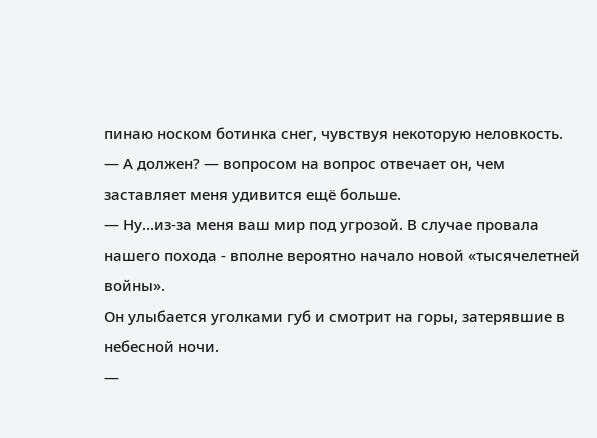пинаю носком ботинка снег, чувствуя некоторую неловкость.
— А должен? — вопросом на вопрос отвечает он, чем заставляет меня удивится ещё больше.
— Ну...из-за меня ваш мир под угрозой. В случае провала нашего похода - вполне вероятно начало новой «тысячелетней войны».
Он улыбается уголками губ и смотрит на горы, затерявшие в небесной ночи.
—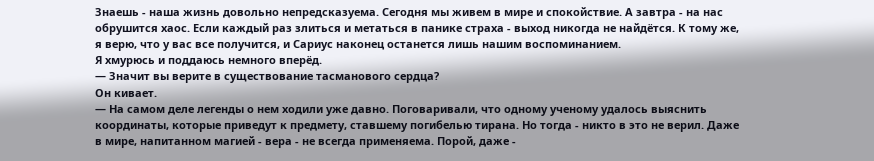Знаешь - наша жизнь довольно непредсказуема. Сегодня мы живем в мире и спокойствие. А завтра - на нас обрушится хаос. Если каждый раз злиться и метаться в панике страха - выход никогда не найдётся. К тому же, я верю, что у вас все получится, и Сариус наконец останется лишь нашим воспоминанием.
Я хмурюсь и поддаюсь немного вперёд.
— Значит вы верите в существование тасманового сердца?
Он кивает.
— На самом деле легенды о нем ходили уже давно. Поговаривали, что одному ученому удалось выяснить координаты, которые приведут к предмету, ставшему погибелью тирана. Но тогда - никто в это не верил. Даже в мире, напитанном магией - вера - не всегда применяема. Порой, даже -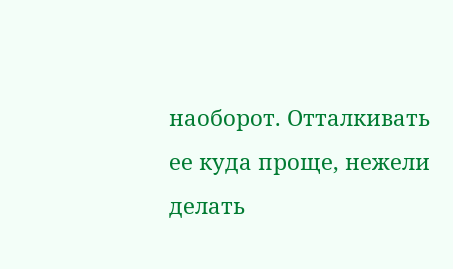наоборот. Отталкивать ее куда проще, нежели делать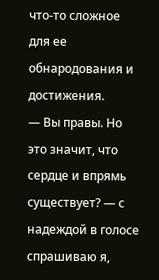что-то сложное для ее обнародования и достижения.
— Вы правы. Но это значит, что сердце и впрямь существует? — с надеждой в голосе спрашиваю я,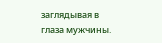заглядывая в глаза мужчины.